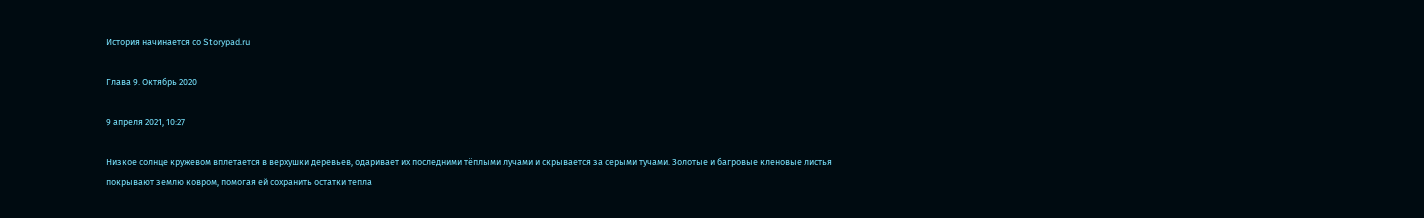История начинается со Storypad.ru

Глава 9. Октябрь 2020

9 апреля 2021, 10:27

Низкое солнце кружевом вплетается в верхушки деревьев, одаривает их последними тёплыми лучами и скрывается за серыми тучами. Золотые и багровые кленовые листья покрывают землю ковром, помогая ей сохранить остатки тепла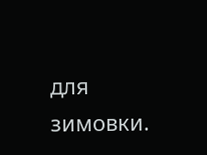для зимовки.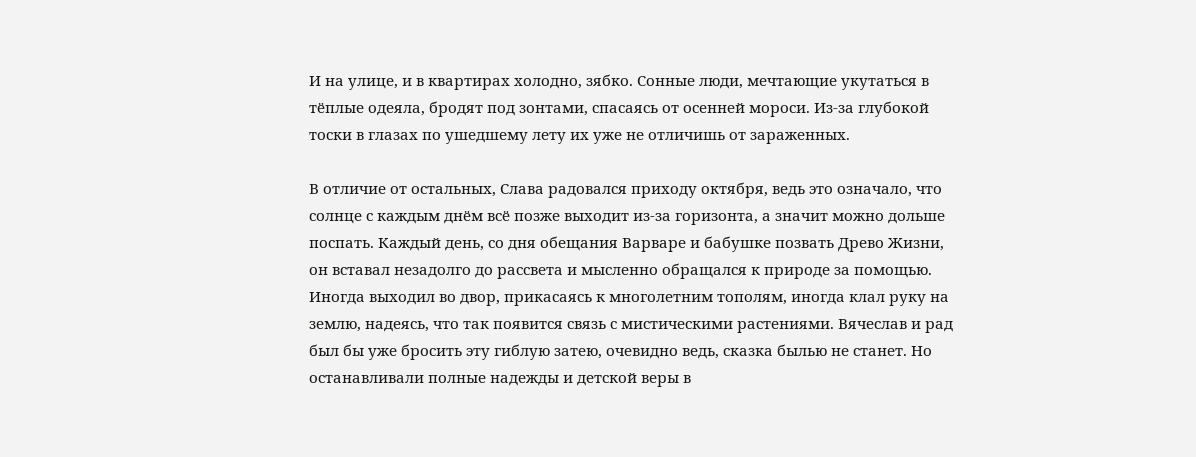И на улице, и в квартирах холодно, зябко. Сонные люди, мечтающие укутаться в тёплые одеяла, бродят под зонтами, спасаясь от осенней мороси. Из-за глубокой тоски в глазах по ушедшему лету их уже не отличишь от зараженных.

В отличие от остальных, Слава радовался приходу октября, ведь это означало, что солнце с каждым днём всё позже выходит из-за горизонта, а значит можно дольше поспать. Каждый день, со дня обещания Варваре и бабушке позвать Древо Жизни, он вставал незадолго до рассвета и мысленно обращался к природе за помощью. Иногда выходил во двор, прикасаясь к многолетним тополям, иногда клал руку на землю, надеясь, что так появится связь с мистическими растениями. Вячеслав и рад был бы уже бросить эту гиблую затею, очевидно ведь, сказка былью не станет. Но останавливали полные надежды и детской веры в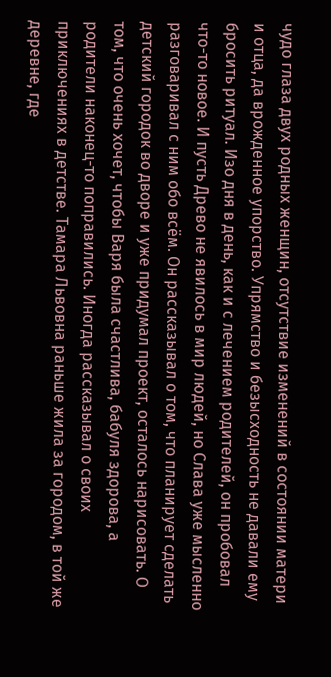чудо глаза двух родных женщин, отсутствие изменений в состоянии матери и отца, да врожденное упорство. Упрямство и безысходность не давали ему бросить ритуал. Изо дня в день, как и с лечением родителей, он пробовал что-то новое. И пусть Древо не явилось в мир людей, но Слава уже мысленно разговаривал с ним обо всём. Он рассказывал о том, что планирует сделать детский городок во дворе и уже придумал проект, осталось нарисовать. О том, что очень хочет, чтобы Варя была счастлива, бабуля здорова, а родители наконец-то поправились. Иногда рассказывал о своих приключениях в детстве. Тамара Львовна раньше жила за городом, в той же деревне, где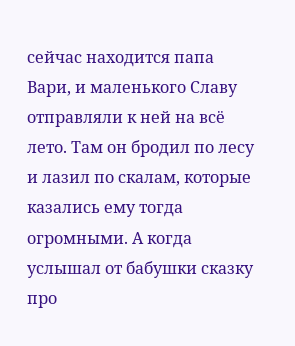сейчас находится папа Вари, и маленького Славу отправляли к ней на всё лето. Там он бродил по лесу и лазил по скалам, которые казались ему тогда огромными. А когда услышал от бабушки сказку про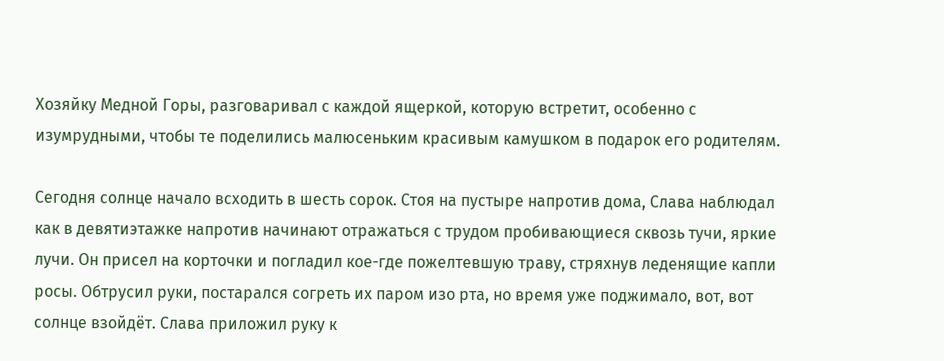Хозяйку Медной Горы, разговаривал с каждой ящеркой, которую встретит, особенно с изумрудными, чтобы те поделились малюсеньким красивым камушком в подарок его родителям.

Сегодня солнце начало всходить в шесть сорок. Стоя на пустыре напротив дома, Слава наблюдал как в девятиэтажке напротив начинают отражаться с трудом пробивающиеся сквозь тучи, яркие лучи. Он присел на корточки и погладил кое-где пожелтевшую траву, стряхнув леденящие капли росы. Обтрусил руки, постарался согреть их паром изо рта, но время уже поджимало, вот, вот солнце взойдёт. Слава приложил руку к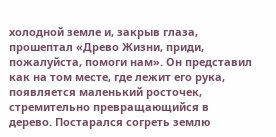холодной земле и, закрыв глаза, прошептал «Древо Жизни, приди, пожалуйста, помоги нам». Он представил как на том месте, где лежит его рука, появляется маленький росточек, стремительно превращающийся в дерево. Постарался согреть землю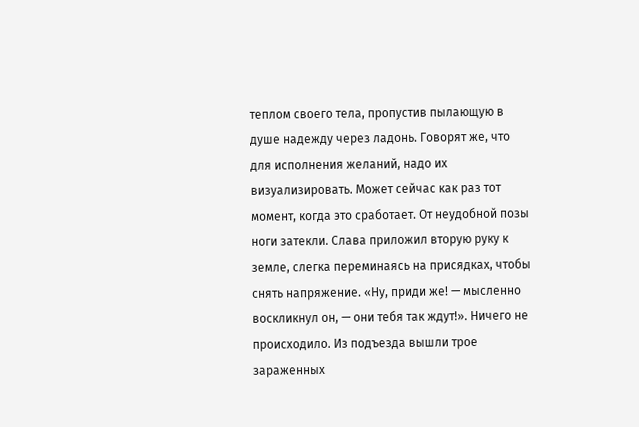теплом своего тела, пропустив пылающую в душе надежду через ладонь. Говорят же, что для исполнения желаний, надо их визуализировать. Может сейчас как раз тот момент, когда это сработает. От неудобной позы ноги затекли. Слава приложил вторую руку к земле, слегка переминаясь на присядках, чтобы снять напряжение. «Ну, приди же! — мысленно воскликнул он, — они тебя так ждут!». Ничего не происходило. Из подъезда вышли трое зараженных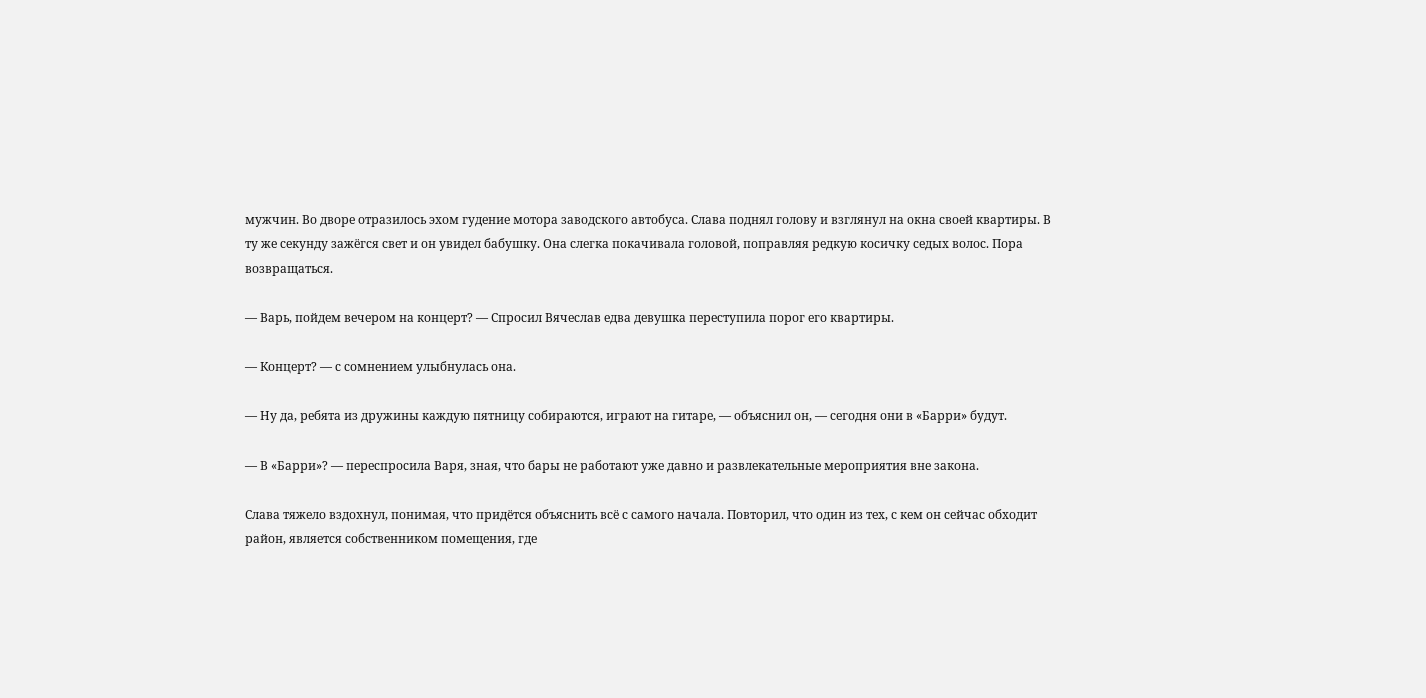мужчин. Во дворе отразилось эхом гудение мотора заводского автобуса. Слава поднял голову и взглянул на окна своей квартиры. В ту же секунду зажёгся свет и он увидел бабушку. Она слегка покачивала головой, поправляя редкую косичку седых волос. Пора возвращаться.

— Варь, пойдем вечером на концерт? — Спросил Вячеслав едва девушка переступила порог его квартиры.

— Концерт? — с сомнением улыбнулась она.

— Ну да, ребята из дружины каждую пятницу собираются, играют на гитаре, — объяснил он, — сегодня они в «Барри» будут.

— В «Барри»? — переспросила Варя, зная, что бары не работают уже давно и развлекательные мероприятия вне закона.

Слава тяжело вздохнул, понимая, что придётся объяснить всё с самого начала. Повторил, что один из тех, с кем он сейчас обходит район, является собственником помещения, где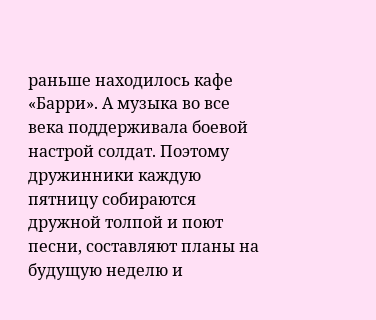раньше находилось кафе «Барри». А музыка во все века поддерживала боевой настрой солдат. Поэтому дружинники каждую пятницу собираются дружной толпой и поют песни, составляют планы на будущую неделю и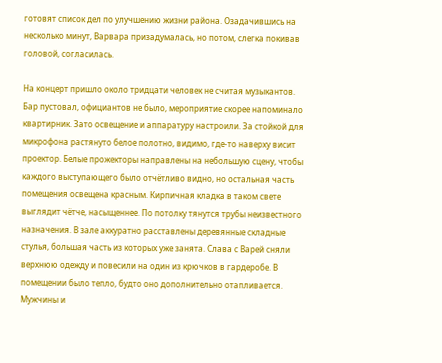готовят список дел по улучшению жизни района. Озадачившись на несколько минут, Варвара призадумалась, но потом, слегка покивав головой, согласилась.

На концерт пришло около тридцати человек не считая музыкантов. Бар пустовал, официантов не было, мероприятие скорее напоминало квартирник. Зато освещение и аппаратуру настроили. За стойкой для микрофона растянуто белое полотно, видимо, где-то наверху висит проектор. Белые прожекторы направлены на небольшую сцену, чтобы каждого выступающего было отчётливо видно, но остальная часть помещения освещена красным. Кирпичная кладка в таком свете выглядит чётче, насыщеннее. По потолку тянутся трубы неизвестного назначения. В зале аккуратно расставлены деревянные складные стулья, большая часть из которых уже занята. Слава с Варей сняли верхнюю одежду и повесили на один из крючков в гардеробе. В помещении было тепло, будто оно дополнительно отапливается. Мужчины и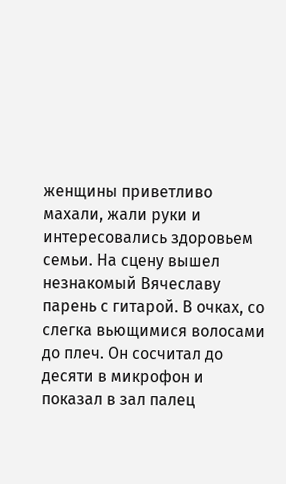женщины приветливо махали, жали руки и интересовались здоровьем семьи. На сцену вышел незнакомый Вячеславу парень с гитарой. В очках, со слегка вьющимися волосами до плеч. Он сосчитал до десяти в микрофон и показал в зал палец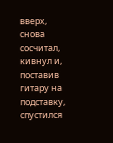вверх, снова сосчитал, кивнул и, поставив гитару на подставку, спустился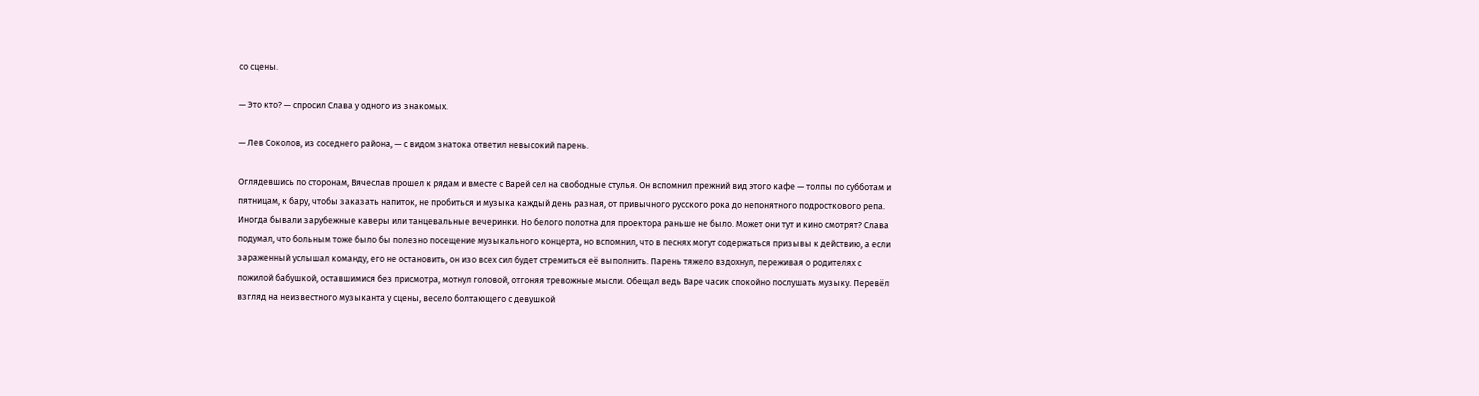со сцены.

— Это кто? — спросил Слава у одного из знакомых.

— Лев Соколов, из соседнего района, — с видом знатока ответил невысокий парень.

Оглядевшись по сторонам, Вячеслав прошел к рядам и вместе с Варей сел на свободные стулья. Он вспомнил прежний вид этого кафе — толпы по субботам и пятницам, к бару, чтобы заказать напиток, не пробиться и музыка каждый день разная, от привычного русского рока до непонятного подросткового репа. Иногда бывали зарубежные каверы или танцевальные вечеринки. Но белого полотна для проектора раньше не было. Может они тут и кино смотрят? Слава подумал, что больным тоже было бы полезно посещение музыкального концерта, но вспомнил, что в песнях могут содержаться призывы к действию, а если зараженный услышал команду, его не остановить, он изо всех сил будет стремиться её выполнить. Парень тяжело вздохнул, переживая о родителях с пожилой бабушкой, оставшимися без присмотра, мотнул головой, отгоняя тревожные мысли. Обещал ведь Варе часик спокойно послушать музыку. Перевёл взгляд на неизвестного музыканта у сцены, весело болтающего с девушкой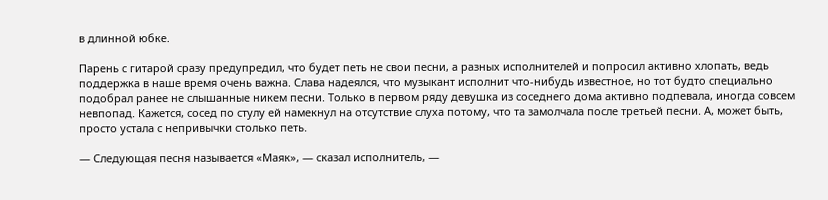в длинной юбке.

Парень с гитарой сразу предупредил, что будет петь не свои песни, а разных исполнителей и попросил активно хлопать, ведь поддержка в наше время очень важна. Слава надеялся, что музыкант исполнит что-нибудь известное, но тот будто специально подобрал ранее не слышанные никем песни. Только в первом ряду девушка из соседнего дома активно подпевала, иногда совсем невпопад. Кажется, сосед по стулу ей намекнул на отсутствие слуха потому, что та замолчала после третьей песни. А, может быть, просто устала с непривычки столько петь.

— Следующая песня называется «Маяк», — сказал исполнитель, —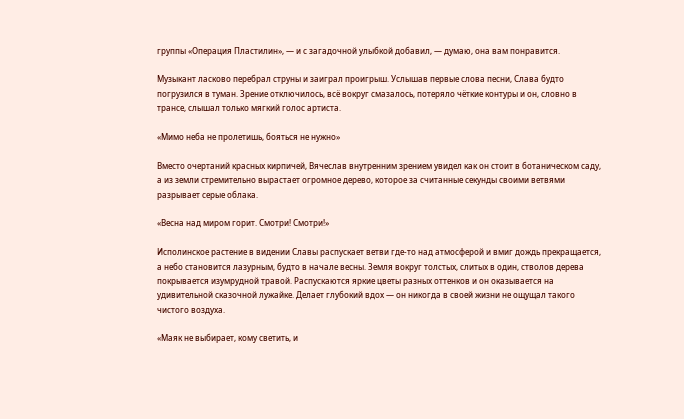группы «Операция Пластилин», — и с загадочной улыбкой добавил, — думаю, она вам понравится.

Музыкант ласково перебрал струны и заиграл проигрыш. Услышав первые слова песни, Слава будто погрузился в туман. Зрение отключилось, всё вокруг смазалось, потеряло чёткие контуры и он, словно в трансе, слышал только мягкий голос артиста.

«Мимо неба не пролетишь, бояться не нужно»

Вместо очертаний красных кирпичей, Вячеслав внутренним зрением увидел как он стоит в ботаническом саду, а из земли стремительно вырастает огромное дерево, которое за считанные секунды своими ветвями разрывает серые облака.

«Весна над миром горит. Смотри! Смотри!»

Исполинское растение в видении Славы распускает ветви где-то над атмосферой и вмиг дождь прекращается, а небо становится лазурным, будто в начале весны. Земля вокруг толстых, слитых в один, стволов дерева покрывается изумрудной травой. Распускаются яркие цветы разных оттенков и он оказывается на удивительной сказочной лужайке. Делает глубокий вдох — он никогда в своей жизни не ощущал такого чистого воздуха.

«Маяк не выбирает, кому светить, и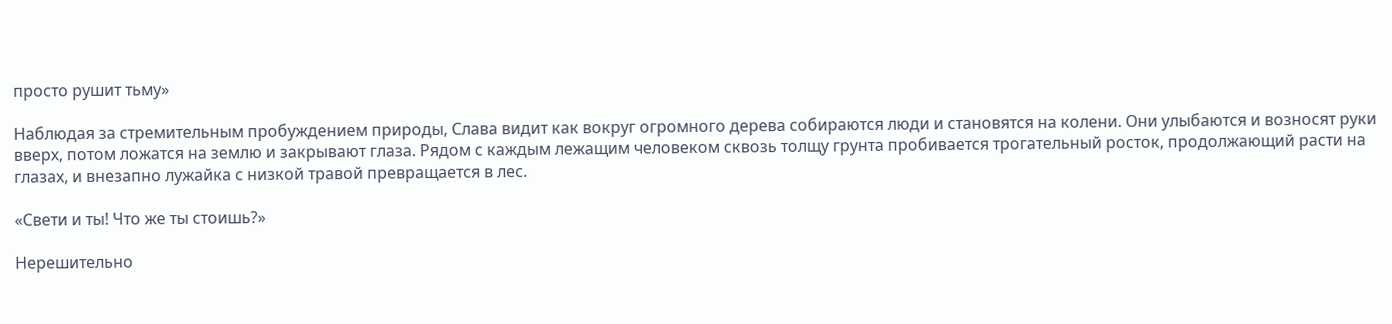просто рушит тьму»

Наблюдая за стремительным пробуждением природы, Слава видит как вокруг огромного дерева собираются люди и становятся на колени. Они улыбаются и возносят руки вверх, потом ложатся на землю и закрывают глаза. Рядом с каждым лежащим человеком сквозь толщу грунта пробивается трогательный росток, продолжающий расти на глазах, и внезапно лужайка с низкой травой превращается в лес.

«Свети и ты! Что же ты стоишь?»

Нерешительно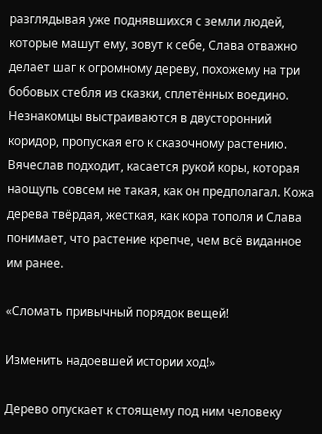разглядывая уже поднявшихся с земли людей, которые машут ему, зовут к себе, Слава отважно делает шаг к огромному дереву, похожему на три бобовых стебля из сказки, сплетённых воедино. Незнакомцы выстраиваются в двусторонний коридор, пропуская его к сказочному растению. Вячеслав подходит, касается рукой коры, которая наощупь совсем не такая, как он предполагал. Кожа дерева твёрдая, жесткая, как кора тополя и Слава понимает, что растение крепче, чем всё виданное им ранее.

«Сломать привычный порядок вещей!

Изменить надоевшей истории ход!»

Дерево опускает к стоящему под ним человеку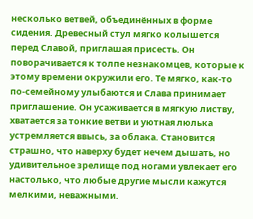несколько ветвей, объединённых в форме сидения. Древесный стул мягко колышется перед Славой, приглашая присесть. Он поворачивается к толпе незнакомцев, которые к этому времени окружили его. Те мягко, как-то по-семейному улыбаются и Слава принимает приглашение. Он усаживается в мягкую листву, хватается за тонкие ветви и уютная люлька устремляется ввысь, за облака. Становится страшно, что наверху будет нечем дышать, но удивительное зрелище под ногами увлекает его настолько, что любые другие мысли кажутся мелкими, неважными.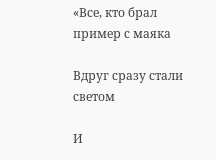«Все, кто брал пример с маяка

Вдруг сразу стали светом

И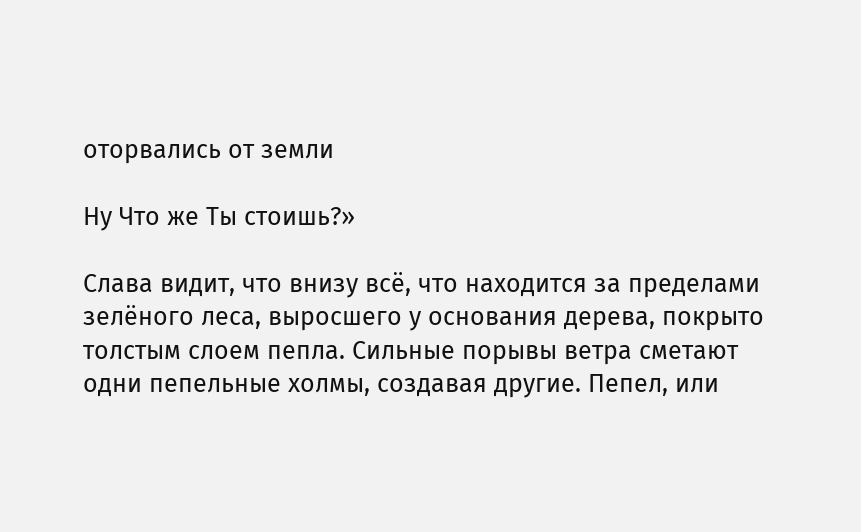оторвались от земли

Ну Что же Ты стоишь?»

Слава видит, что внизу всё, что находится за пределами зелёного леса, выросшего у основания дерева, покрыто толстым слоем пепла. Сильные порывы ветра сметают одни пепельные холмы, создавая другие. Пепел, или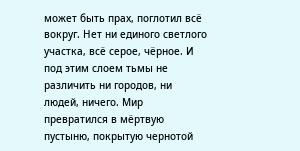может быть прах, поглотил всё вокруг. Нет ни единого светлого участка, всё серое, чёрное. И под этим слоем тьмы не различить ни городов, ни людей, ничего. Мир превратился в мёртвую пустыню, покрытую чернотой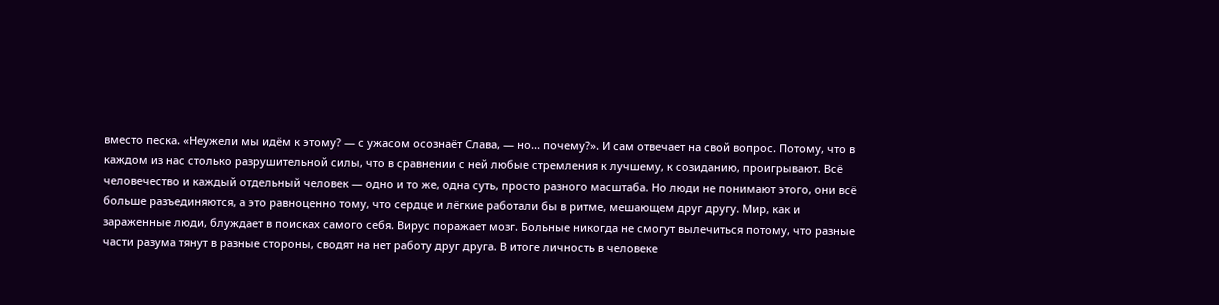вместо песка. «Неужели мы идём к этому? — с ужасом осознаёт Слава, — но... почему?». И сам отвечает на свой вопрос. Потому, что в каждом из нас столько разрушительной силы, что в сравнении с ней любые стремления к лучшему, к созиданию, проигрывают. Всё человечество и каждый отдельный человек — одно и то же, одна суть, просто разного масштаба. Но люди не понимают этого, они всё больше разъединяются, а это равноценно тому, что сердце и лёгкие работали бы в ритме, мешающем друг другу. Мир, как и зараженные люди, блуждает в поисках самого себя. Вирус поражает мозг. Больные никогда не смогут вылечиться потому, что разные части разума тянут в разные стороны, сводят на нет работу друг друга. В итоге личность в человеке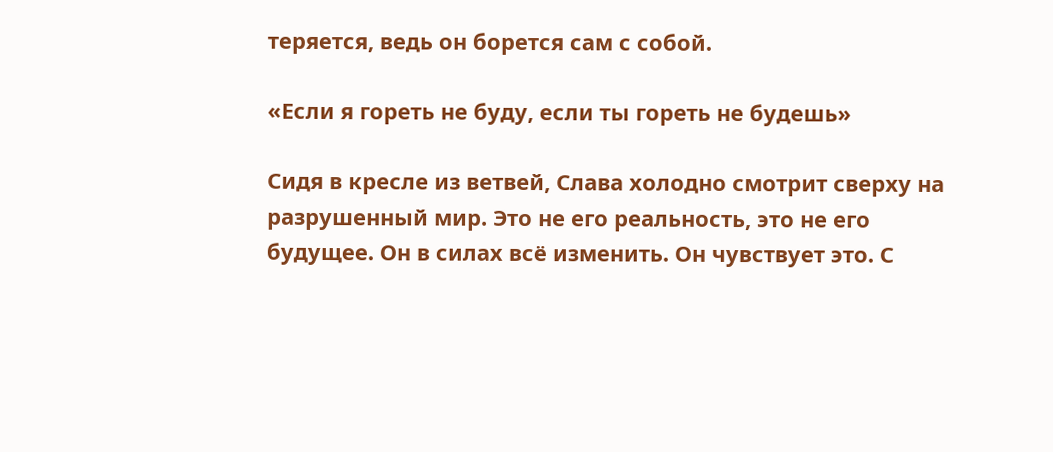теряется, ведь он борется сам с собой.

«Если я гореть не буду, если ты гореть не будешь»

Сидя в кресле из ветвей, Слава холодно смотрит сверху на разрушенный мир. Это не его реальность, это не его будущее. Он в силах всё изменить. Он чувствует это. С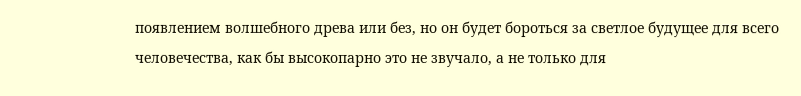появлением волшебного древа или без, но он будет бороться за светлое будущее для всего человечества, как бы высокопарно это не звучало, а не только для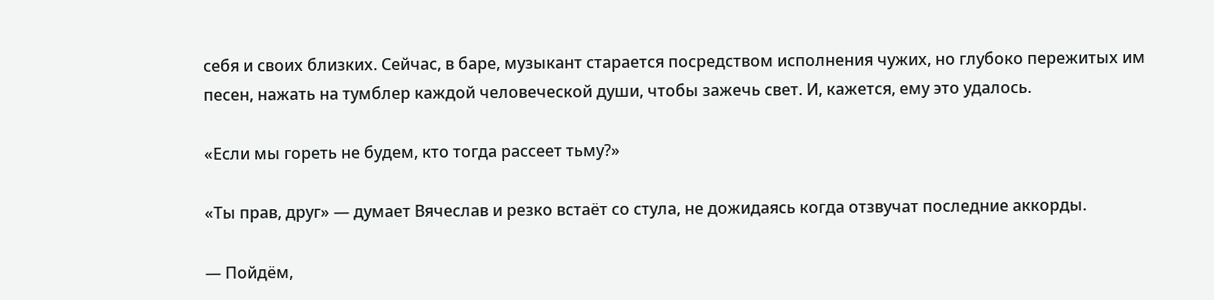себя и своих близких. Сейчас, в баре, музыкант старается посредством исполнения чужих, но глубоко пережитых им песен, нажать на тумблер каждой человеческой души, чтобы зажечь свет. И, кажется, ему это удалось.

«Если мы гореть не будем, кто тогда рассеет тьму?»

«Ты прав, друг» — думает Вячеслав и резко встаёт со стула, не дожидаясь когда отзвучат последние аккорды.

— Пойдём,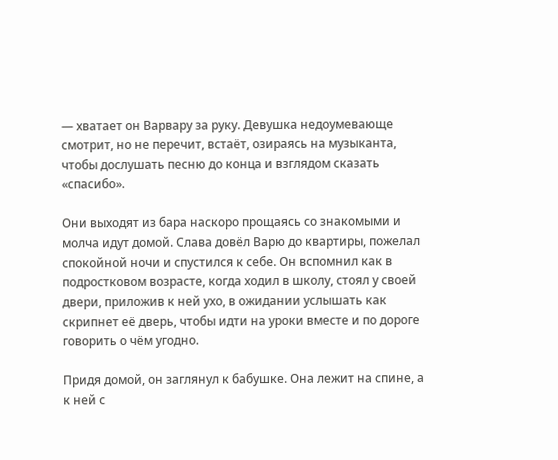— хватает он Варвару за руку. Девушка недоумевающе смотрит, но не перечит, встаёт, озираясь на музыканта, чтобы дослушать песню до конца и взглядом сказать «спасибо».

Они выходят из бара наскоро прощаясь со знакомыми и молча идут домой. Слава довёл Варю до квартиры, пожелал спокойной ночи и спустился к себе. Он вспомнил как в подростковом возрасте, когда ходил в школу, стоял у своей двери, приложив к ней ухо, в ожидании услышать как скрипнет её дверь, чтобы идти на уроки вместе и по дороге говорить о чём угодно.

Придя домой, он заглянул к бабушке. Она лежит на спине, а к ней с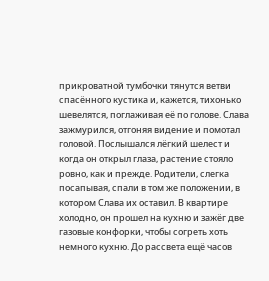прикроватной тумбочки тянутся ветви спасённого кустика и, кажется, тихонько шевелятся, поглаживая её по голове. Слава зажмурился, отгоняя видение и помотал головой. Послышался лёгкий шелест и когда он открыл глаза, растение стояло ровно, как и прежде. Родители, слегка посапывая, спали в том же положении, в котором Слава их оставил. В квартире холодно, он прошел на кухню и зажёг две газовые конфорки, чтобы согреть хоть немного кухню. До рассвета ещё часов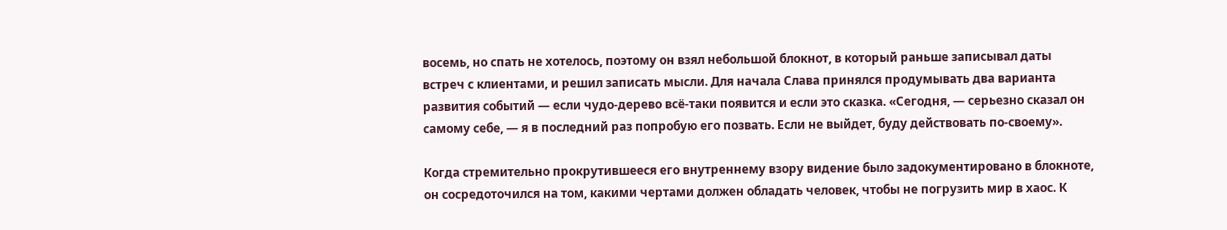восемь, но спать не хотелось, поэтому он взял небольшой блокнот, в который раньше записывал даты встреч с клиентами, и решил записать мысли. Для начала Слава принялся продумывать два варианта развития событий — если чудо-дерево всё-таки появится и если это сказка. «Сегодня, — серьезно сказал он самому себе, — я в последний раз попробую его позвать. Если не выйдет, буду действовать по-своему».

Когда стремительно прокрутившееся его внутреннему взору видение было задокументировано в блокноте, он сосредоточился на том, какими чертами должен обладать человек, чтобы не погрузить мир в хаос. К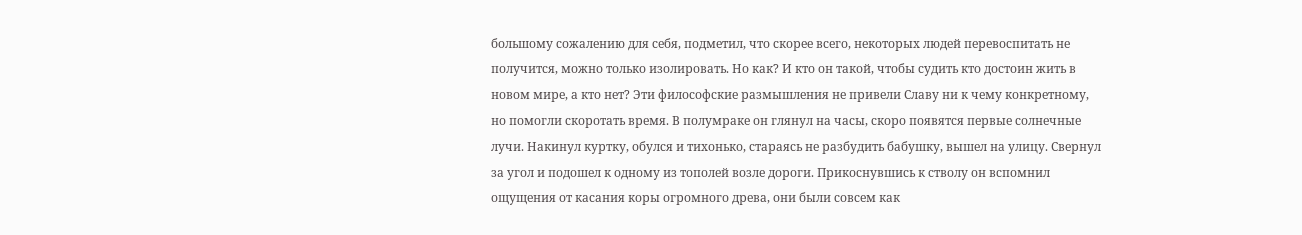большому сожалению для себя, подметил, что скорее всего, некоторых людей перевоспитать не получится, можно только изолировать. Но как? И кто он такой, чтобы судить кто достоин жить в новом мире, а кто нет? Эти философские размышления не привели Славу ни к чему конкретному, но помогли скоротать время. В полумраке он глянул на часы, скоро появятся первые солнечные лучи. Накинул куртку, обулся и тихонько, стараясь не разбудить бабушку, вышел на улицу. Свернул за угол и подошел к одному из тополей возле дороги. Прикоснувшись к стволу он вспомнил ощущения от касания коры огромного древа, они были совсем как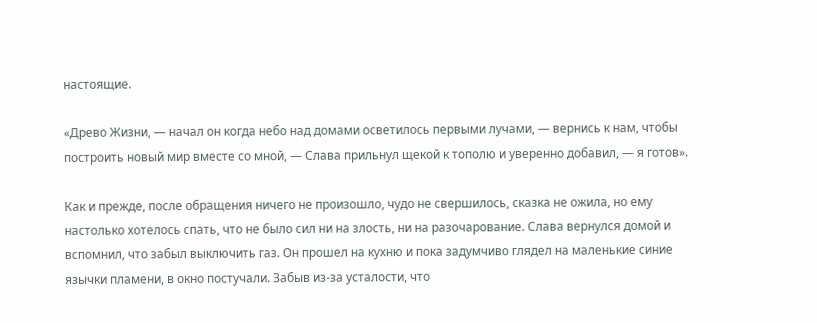настоящие.

«Древо Жизни, — начал он когда небо над домами осветилось первыми лучами, — вернись к нам, чтобы построить новый мир вместе со мной, — Слава прильнул щекой к тополю и уверенно добавил, — я готов».

Как и прежде, после обращения ничего не произошло, чудо не свершилось, сказка не ожила, но ему настолько хотелось спать, что не было сил ни на злость, ни на разочарование. Слава вернулся домой и вспомнил, что забыл выключить газ. Он прошел на кухню и пока задумчиво глядел на маленькие синие язычки пламени, в окно постучали. Забыв из-за усталости, что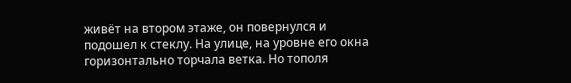живёт на втором этаже, он повернулся и подошел к стеклу. На улице, на уровне его окна горизонтально торчала ветка. Но тополя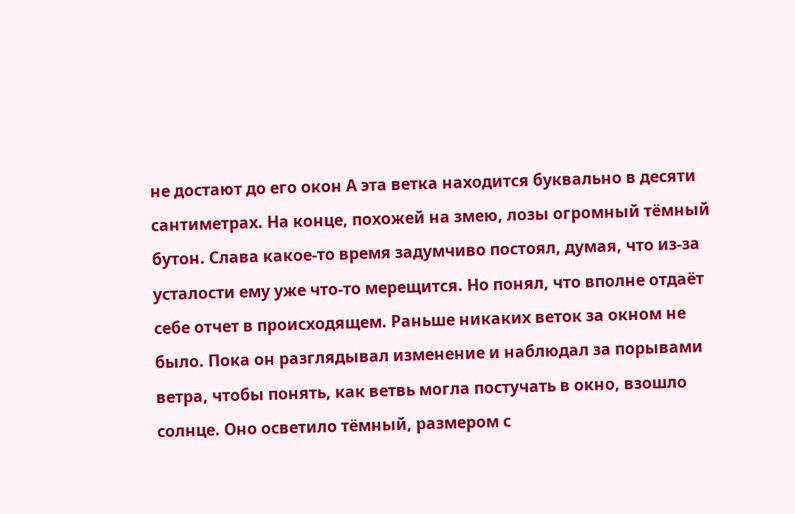не достают до его окон А эта ветка находится буквально в десяти сантиметрах. На конце, похожей на змею, лозы огромный тёмный бутон. Слава какое-то время задумчиво постоял, думая, что из-за усталости ему уже что-то мерещится. Но понял, что вполне отдаёт себе отчет в происходящем. Раньше никаких веток за окном не было. Пока он разглядывал изменение и наблюдал за порывами ветра, чтобы понять, как ветвь могла постучать в окно, взошло солнце. Оно осветило тёмный, размером с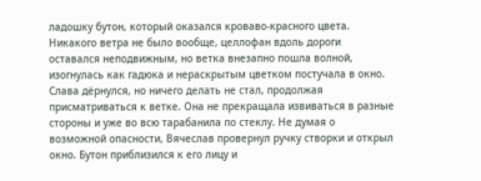ладошку бутон, который оказался кроваво-красного цвета. Никакого ветра не было вообще, целлофан вдоль дороги оставался неподвижным, но ветка внезапно пошла волной, изогнулась как гадюка и нераскрытым цветком постучала в окно. Слава дёрнулся, но ничего делать не стал, продолжая присматриваться к ветке. Она не прекращала извиваться в разные стороны и уже во всю тарабанила по стеклу. Не думая о возможной опасности, Вячеслав провернул ручку створки и открыл окно. Бутон приблизился к его лицу и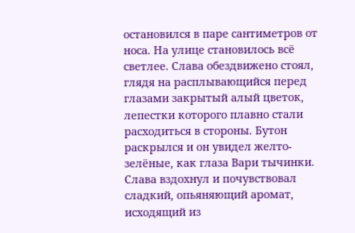остановился в паре сантиметров от носа. На улице становилось всё светлее. Слава обездвижено стоял, глядя на расплывающийся перед глазами закрытый алый цветок, лепестки которого плавно стали расходиться в стороны. Бутон раскрылся и он увидел желто-зелёные, как глаза Вари тычинки. Слава вздохнул и почувствовал сладкий, опьяняющий аромат, исходящий из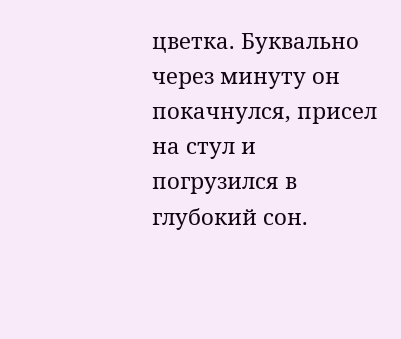цветка. Буквально через минуту он покачнулся, присел на стул и погрузился в глубокий сон.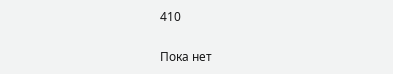410

Пока нет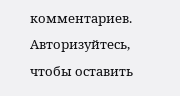комментариев. Авторизуйтесь, чтобы оставить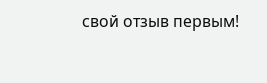свой отзыв первым!